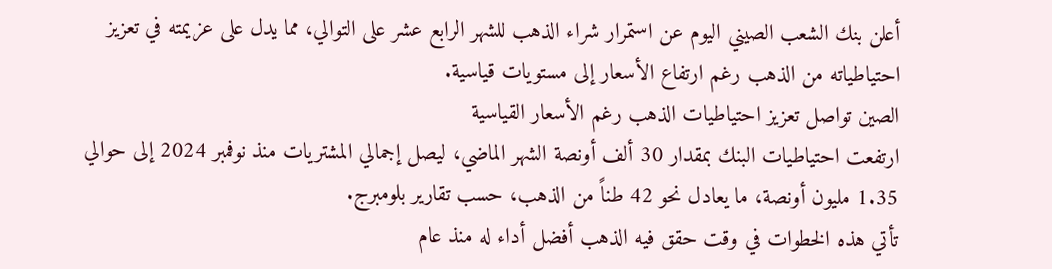أعلن بنك الشعب الصيني اليوم عن استمرار شراء الذهب للشهر الرابع عشر على التوالي، مما يدل على عزيمته في تعزيز احتياطياته من الذهب رغم ارتفاع الأسعار إلى مستويات قياسية.
الصين تواصل تعزيز احتياطيات الذهب رغم الأسعار القياسية
ارتفعت احتياطيات البنك بمقدار 30 ألف أونصة الشهر الماضي، ليصل إجمالي المشتريات منذ نوفمبر 2024 إلى حوالي 1.35 مليون أونصة، ما يعادل نحو 42 طناً من الذهب، حسب تقارير بلومبرج.
تأتي هذه الخطوات في وقت حقق فيه الذهب أفضل أداء له منذ عام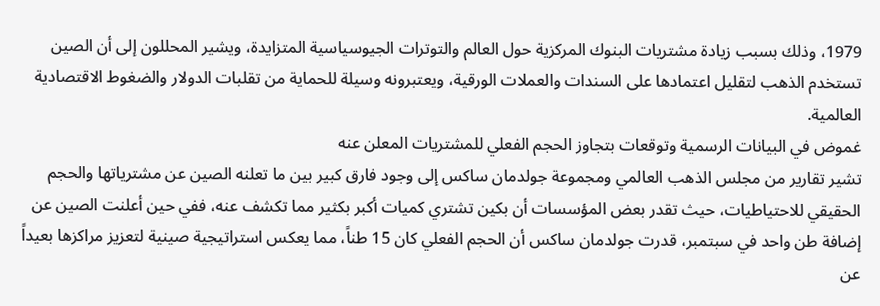1979، وذلك بسبب زيادة مشتريات البنوك المركزية حول العالم والتوترات الجيوسياسية المتزايدة، ويشير المحللون إلى أن الصين تستخدم الذهب لتقليل اعتمادها على السندات والعملات الورقية، ويعتبرونه وسيلة للحماية من تقلبات الدولار والضغوط الاقتصادية العالمية.
غموض في البيانات الرسمية وتوقعات بتجاوز الحجم الفعلي للمشتريات المعلن عنه
تشير تقارير من مجلس الذهب العالمي ومجموعة جولدمان ساكس إلى وجود فارق كبير بين ما تعلنه الصين عن مشترياتها والحجم الحقيقي للاحتياطيات، حيث تقدر بعض المؤسسات أن بكين تشتري كميات أكبر بكثير مما تكشف عنه، ففي حين أعلنت الصين عن إضافة طن واحد في سبتمبر، قدرت جولدمان ساكس أن الحجم الفعلي كان 15 طناً، مما يعكس استراتيجية صينية لتعزيز مراكزها بعيداً عن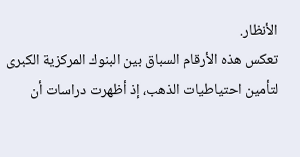الأنظار.
تعكس هذه الأرقام السباق بين البنوك المركزية الكبرى لتأمين احتياطيات الذهب، إذ أظهرت دراسات أن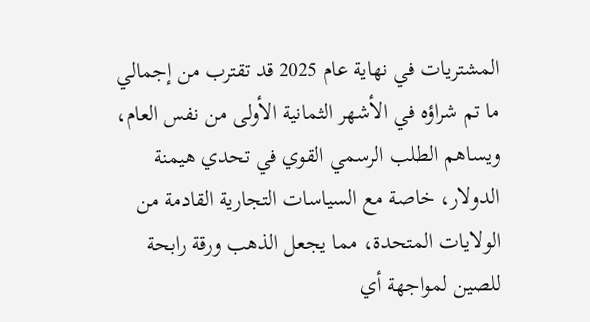المشتريات في نهاية عام 2025 قد تقترب من إجمالي ما تم شراؤه في الأشهر الثمانية الأولى من نفس العام، ويساهم الطلب الرسمي القوي في تحدي هيمنة الدولار، خاصة مع السياسات التجارية القادمة من الولايات المتحدة، مما يجعل الذهب ورقة رابحة للصين لمواجهة أي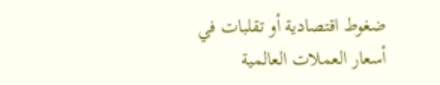ضغوط اقتصادية أو تقلبات في أسعار العملات العالمية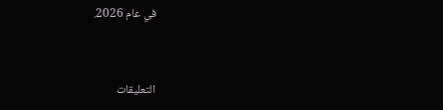في عام 2026.


التعليقات